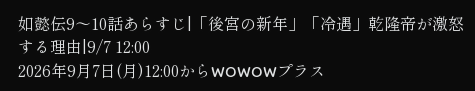如懿伝9〜10話あらすじ|「後宮の新年」「冷遇」乾隆帝が激怒する理由|9/7 12:00
2026年9月7日(月)12:00からWOWOWプラス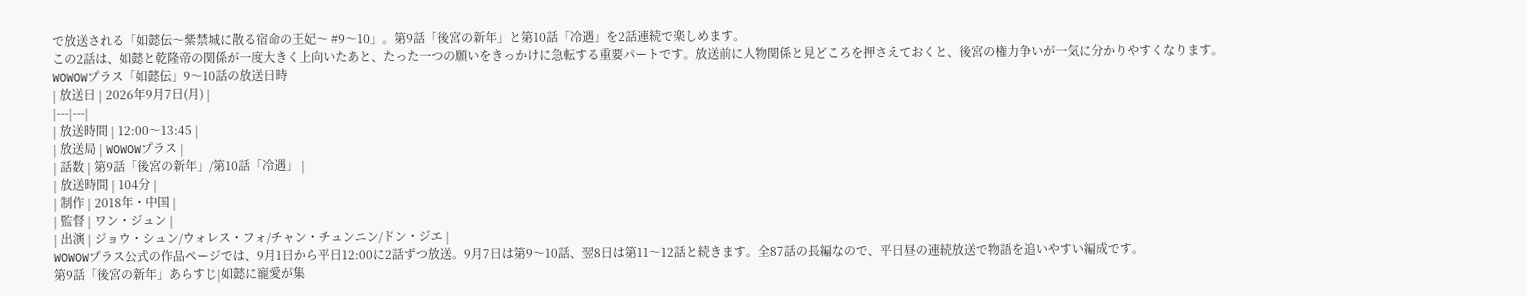で放送される「如懿伝〜紫禁城に散る宿命の王妃〜 #9〜10」。第9話「後宮の新年」と第10話「冷遇」を2話連続で楽しめます。
この2話は、如懿と乾隆帝の関係が一度大きく上向いたあと、たった一つの願いをきっかけに急転する重要パートです。放送前に人物関係と見どころを押さえておくと、後宮の権力争いが一気に分かりやすくなります。
WOWOWプラス「如懿伝」9〜10話の放送日時
| 放送日 | 2026年9月7日(月) |
|---|---|
| 放送時間 | 12:00〜13:45 |
| 放送局 | WOWOWプラス |
| 話数 | 第9話「後宮の新年」/第10話「冷遇」 |
| 放送時間 | 104分 |
| 制作 | 2018年・中国 |
| 監督 | ワン・ジュン |
| 出演 | ジョウ・シュン/ウォレス・フォ/チャン・チュンニン/ドン・ジエ |
WOWOWプラス公式の作品ページでは、9月1日から平日12:00に2話ずつ放送。9月7日は第9〜10話、翌8日は第11〜12話と続きます。全87話の長編なので、平日昼の連続放送で物語を追いやすい編成です。
第9話「後宮の新年」あらすじ|如懿に寵愛が集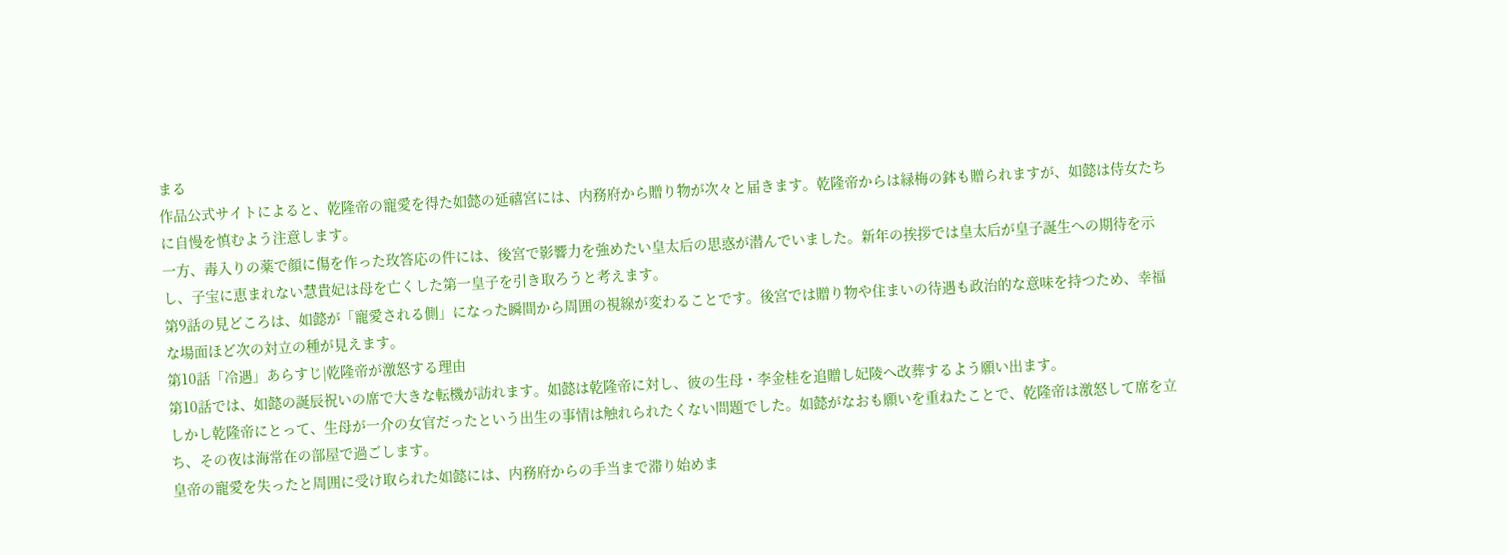まる
作品公式サイトによると、乾隆帝の寵愛を得た如懿の延禧宮には、内務府から贈り物が次々と届きます。乾隆帝からは緑梅の鉢も贈られますが、如懿は侍女たちに自慢を慎むよう注意します。
一方、毒入りの薬で顔に傷を作った玫答応の件には、後宮で影響力を強めたい皇太后の思惑が潜んでいました。新年の挨拶では皇太后が皇子誕生への期待を示し、子宝に恵まれない慧貴妃は母を亡くした第一皇子を引き取ろうと考えます。
第9話の見どころは、如懿が「寵愛される側」になった瞬間から周囲の視線が変わることです。後宮では贈り物や住まいの待遇も政治的な意味を持つため、幸福な場面ほど次の対立の種が見えます。
第10話「冷遇」あらすじ|乾隆帝が激怒する理由
第10話では、如懿の誕辰祝いの席で大きな転機が訪れます。如懿は乾隆帝に対し、彼の生母・李金桂を追贈し妃陵へ改葬するよう願い出ます。
しかし乾隆帝にとって、生母が一介の女官だったという出生の事情は触れられたくない問題でした。如懿がなおも願いを重ねたことで、乾隆帝は激怒して席を立ち、その夜は海常在の部屋で過ごします。
皇帝の寵愛を失ったと周囲に受け取られた如懿には、内務府からの手当まで滞り始めま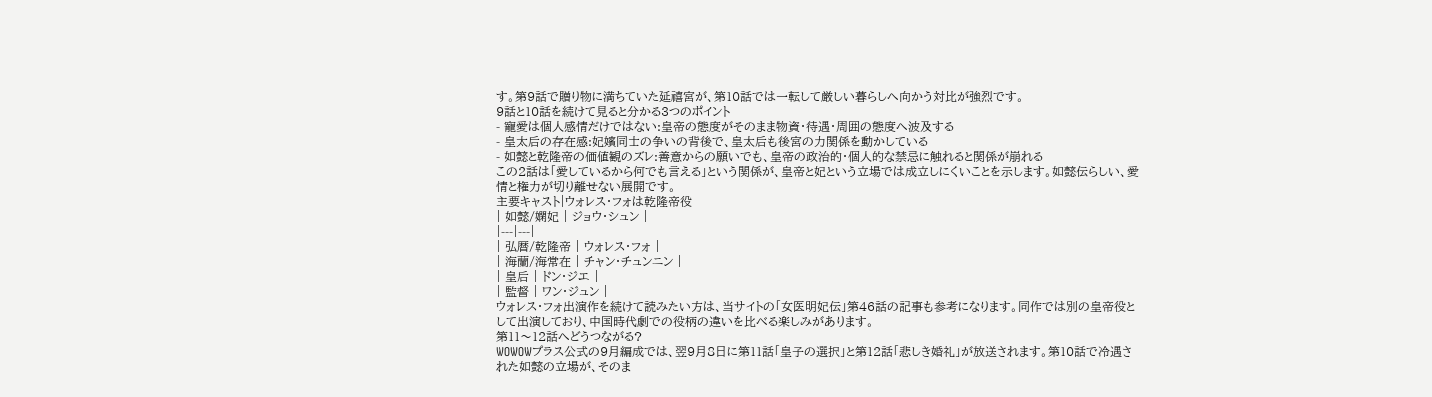す。第9話で贈り物に満ちていた延禧宮が、第10話では一転して厳しい暮らしへ向かう対比が強烈です。
9話と10話を続けて見ると分かる3つのポイント
- 寵愛は個人感情だけではない:皇帝の態度がそのまま物資・待遇・周囲の態度へ波及する
- 皇太后の存在感:妃嬪同士の争いの背後で、皇太后も後宮の力関係を動かしている
- 如懿と乾隆帝の価値観のズレ:善意からの願いでも、皇帝の政治的・個人的な禁忌に触れると関係が崩れる
この2話は「愛しているから何でも言える」という関係が、皇帝と妃という立場では成立しにくいことを示します。如懿伝らしい、愛情と権力が切り離せない展開です。
主要キャスト|ウォレス・フォは乾隆帝役
| 如懿/嫻妃 | ジョウ・シュン |
|---|---|
| 弘暦/乾隆帝 | ウォレス・フォ |
| 海蘭/海常在 | チャン・チュンニン |
| 皇后 | ドン・ジエ |
| 監督 | ワン・ジュン |
ウォレス・フォ出演作を続けて読みたい方は、当サイトの「女医明妃伝」第46話の記事も参考になります。同作では別の皇帝役として出演しており、中国時代劇での役柄の違いを比べる楽しみがあります。
第11〜12話へどうつながる?
WOWOWプラス公式の9月編成では、翌9月8日に第11話「皇子の選択」と第12話「悲しき婚礼」が放送されます。第10話で冷遇された如懿の立場が、そのま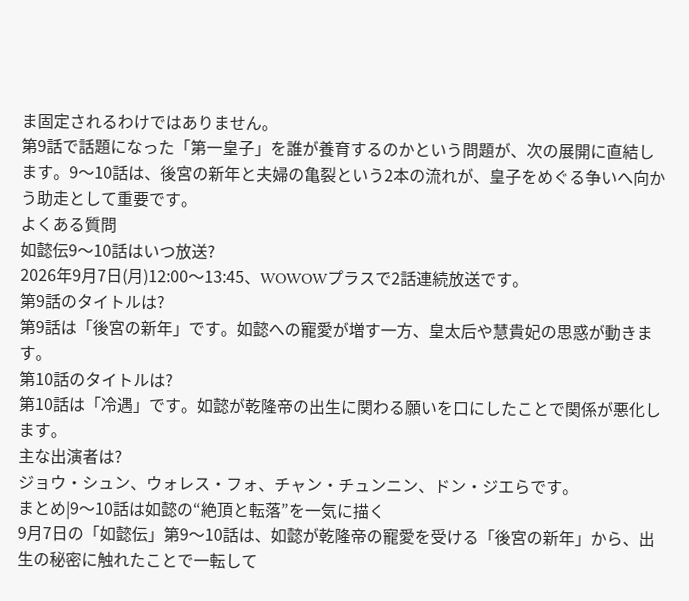ま固定されるわけではありません。
第9話で話題になった「第一皇子」を誰が養育するのかという問題が、次の展開に直結します。9〜10話は、後宮の新年と夫婦の亀裂という2本の流れが、皇子をめぐる争いへ向かう助走として重要です。
よくある質問
如懿伝9〜10話はいつ放送?
2026年9月7日(月)12:00〜13:45、WOWOWプラスで2話連続放送です。
第9話のタイトルは?
第9話は「後宮の新年」です。如懿への寵愛が増す一方、皇太后や慧貴妃の思惑が動きます。
第10話のタイトルは?
第10話は「冷遇」です。如懿が乾隆帝の出生に関わる願いを口にしたことで関係が悪化します。
主な出演者は?
ジョウ・シュン、ウォレス・フォ、チャン・チュンニン、ドン・ジエらです。
まとめ|9〜10話は如懿の“絶頂と転落”を一気に描く
9月7日の「如懿伝」第9〜10話は、如懿が乾隆帝の寵愛を受ける「後宮の新年」から、出生の秘密に触れたことで一転して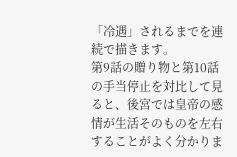「冷遇」されるまでを連続で描きます。
第9話の贈り物と第10話の手当停止を対比して見ると、後宮では皇帝の感情が生活そのものを左右することがよく分かりま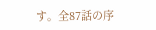す。全87話の序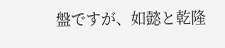盤ですが、如懿と乾隆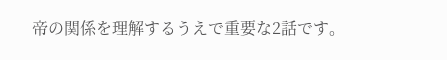帝の関係を理解するうえで重要な2話です。